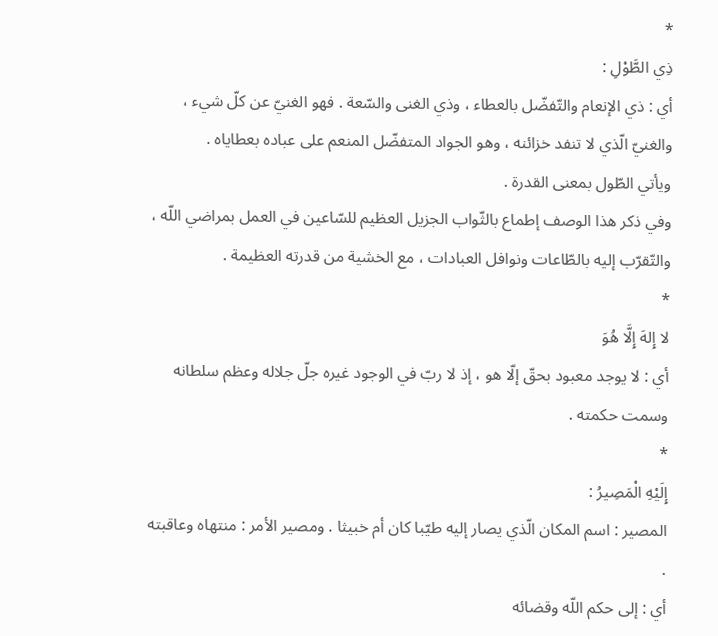*
ذِي الطَّوْلِ :
أي : ذي الإنعام والتّفضّل بالعطاء ، وذي الغنى والسّعة . فهو الغنيّ عن كلّ شيء ، والغنيّ الّذي لا تنفد خزائنه ، وهو الجواد المتفضّل المنعم على عباده بعطاياه .
ويأتي الطّول بمعنى القدرة .
وفي ذكر هذا الوصف إطماع بالثّواب الجزيل العظيم للسّاعين في العمل بمراضي اللّه ، والتّقرّب إليه بالطّاعات ونوافل العبادات ، مع الخشية من قدرته العظيمة .
*
لا إِلهَ إِلَّا هُوَ
أي : لا يوجد معبود بحقّ إلّا هو ، إذ لا ربّ في الوجود غيره جلّ جلاله وعظم سلطانه وسمت حكمته .
*
إِلَيْهِ الْمَصِيرُ :
المصير : اسم المكان الّذي يصار إليه طيّبا كان أم خبيثا . ومصير الأمر : منتهاه وعاقبته .
أي : إلى حكم اللّه وقضائه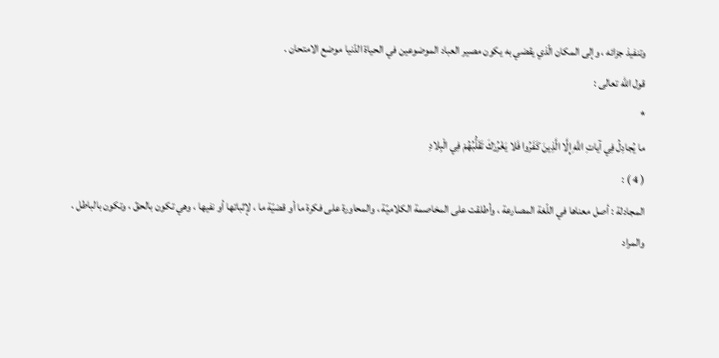وتنفيذ جزائه ، وإلى المكان الّذي يقضي به يكون مصير العباد الموضوعين في الحياة الدّنيا موضع الامتحان .
قول اللّه تعالى :
*
ما يُجادِلُ فِي آياتِ اللَّهِ إِلَّا الَّذِينَ كَفَرُوا فَلا يَغْرُرْكَ تَقَلُّبُهُمْ فِي الْبِلادِ
( 4 ) :
المجادلة : أصل معناها في اللّغة المصارعة ، وأطلقت على المخاصمة الكلاميّة ، والمحاورة على فكرة ما أو قضيّة ما ، لإثباتها أو نفيها ، وهي تكون بالحقّ ، وتكون بالباطل .
والمراد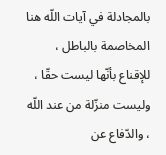بالمجادلة في آيات اللّه هنا المخاصمة بالباطل ، للإقناع بأنّها ليست حقّا ، وليست منزّلة من عند اللّه ، والدّفاع عن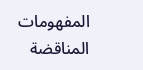المفهومات المناقضة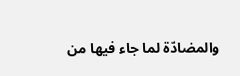والمضادّة لما جاء فيها من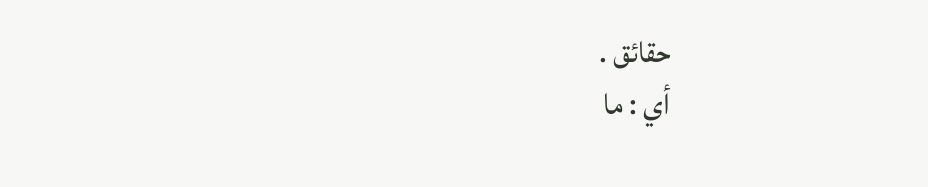حقائق .
أي : ما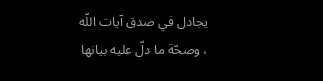يجادل في صدق آيات اللّه ، وصحّة ما دلّ عليه بيانها